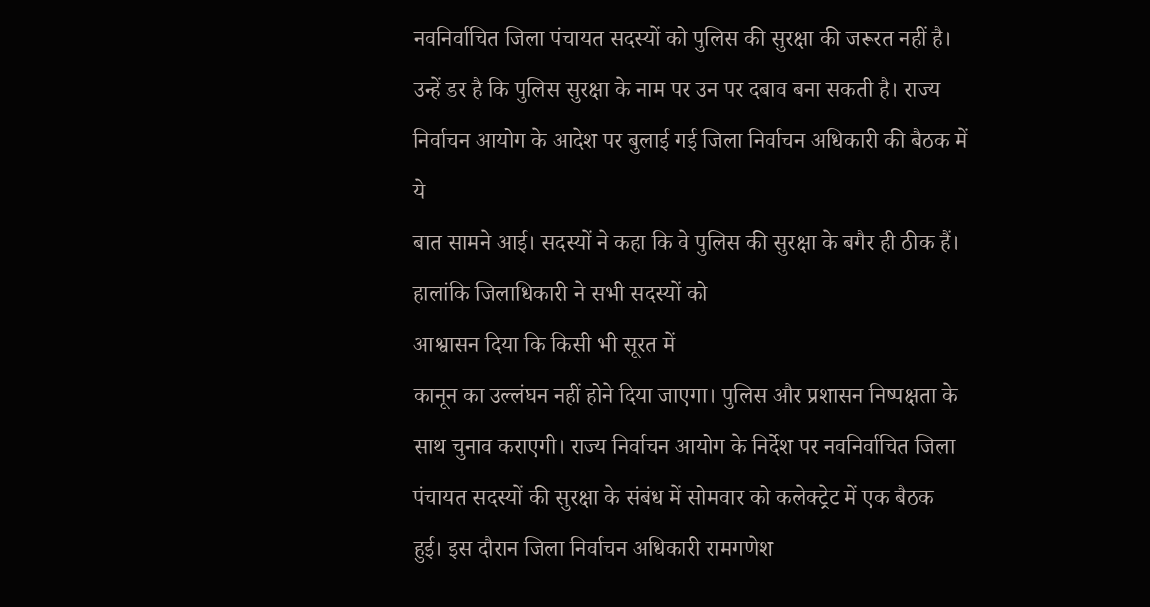नवनिर्वाचित जिला पंचायत सदस्यों को पुलिस की सुरक्षा की जरूरत नहीं है।
उन्हें डर है कि पुलिस सुरक्षा के नाम पर उन पर दबाव बना सकती है। राज्य
निर्वाचन आयोग के आदेश पर बुलाई गई जिला निर्वाचन अधिकारी की बैठक में ये
बात सामने आई। सदस्यों ने कहा कि वे पुलिस की सुरक्षा के बगैर ही ठीक हैं।
हालांकि जिलाधिकारी ने सभी सदस्यों को
आश्वासन दिया कि किसी भी सूरत में
कानून का उल्लंघन नहीं होने दिया जाएगा। पुलिस और प्रशासन निष्पक्षता के
साथ चुनाव कराएगी। राज्य निर्वाचन आयोग के निर्देश पर नवनिर्वाचित जिला
पंचायत सदस्यों की सुरक्षा के संबंध में सोमवार को कलेक्ट्रेट में एक बैठक
हुई। इस दौरान जिला निर्वाचन अधिकारी रामगणेश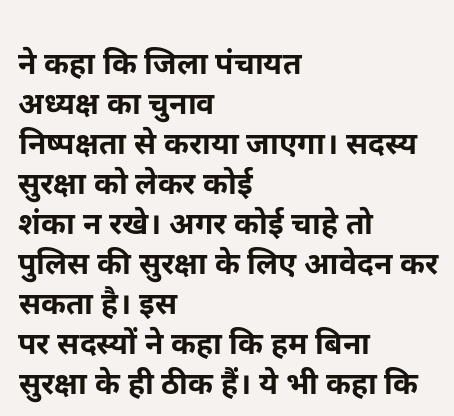ने कहा कि जिला पंचायत
अध्यक्ष का चुनाव
निष्पक्षता से कराया जाएगा। सदस्य सुरक्षा को लेकर कोई
शंका न रखे। अगर कोई चाहे तो पुलिस की सुरक्षा के लिए आवेदन कर सकता है। इस
पर सदस्यों ने कहा कि हम बिना सुरक्षा के ही ठीक हैं। ये भी कहा कि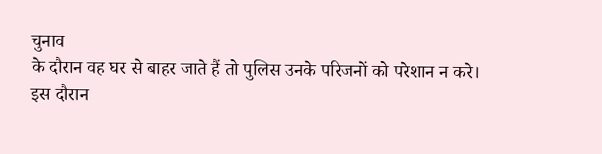चुनाव
के दौरान वह घर से बाहर जाते हैं तो पुलिस उनके परिजनों को परेशान न करे।
इस दौरान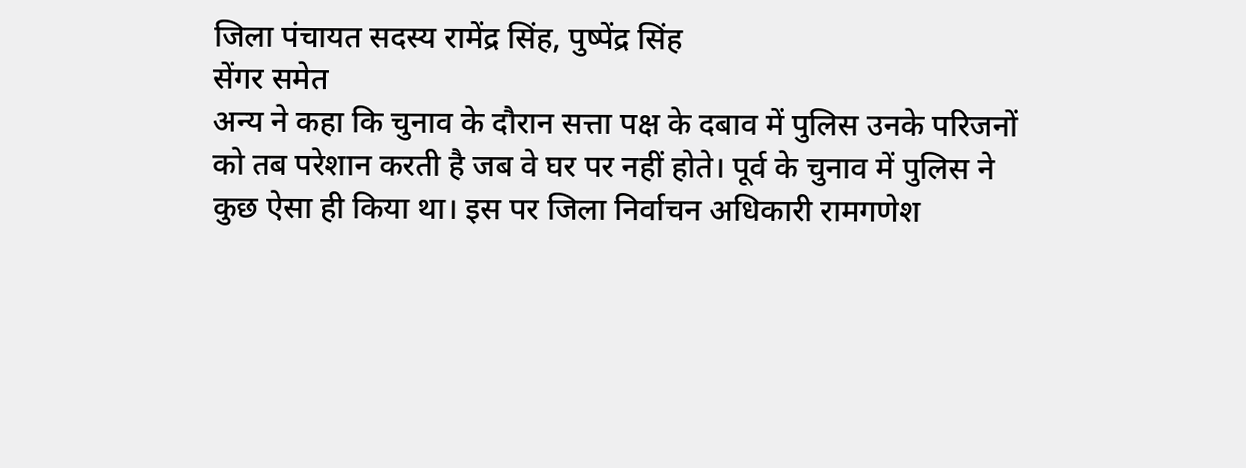जिला पंचायत सदस्य रामेंद्र सिंह, पुष्पेंद्र सिंह
सेंगर समेत
अन्य ने कहा कि चुनाव के दौरान सत्ता पक्ष के दबाव में पुलिस उनके परिजनों
को तब परेशान करती है जब वे घर पर नहीं होते। पूर्व के चुनाव में पुलिस ने
कुछ ऐसा ही किया था। इस पर जिला निर्वाचन अधिकारी रामगणेश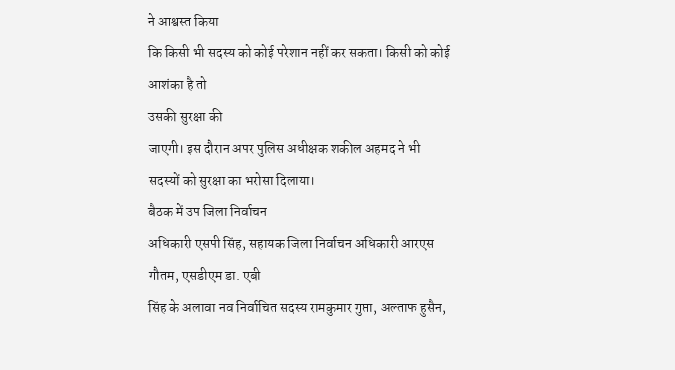ने आश्वस्त किया
कि किसी भी सदस्य को कोई परेशान नहीं कर सकता। किसी को कोई आशंका है तो
उसकी सुरक्षा की
जाएगी। इस दौरान अपर पुलिस अधीक्षक शकील अहमद ने भी
सदस्यों को सुरक्षा का भरोसा दिलाया।
बैठक में उप जिला निर्वाचन
अधिकारी एसपी सिंह, सहायक जिला निर्वाचन अधिकारी आरएस गौतम, एसडीएम डा. एबी
सिंह के अलावा नव निर्वाचित सदस्य रामकुमार गुप्ता, अल्ताफ हुसैन,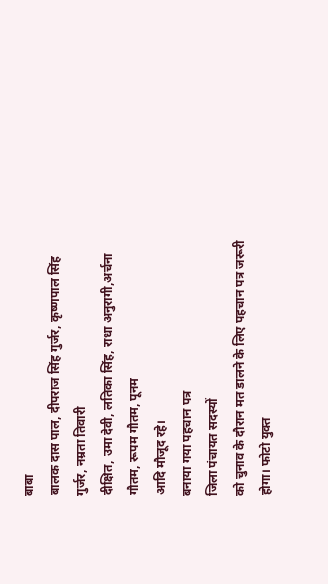बाबा
बालक दास पाल, दीपराज सिंह गुर्जर, कृष्णपाल सिंह गुर्जर, नम्रता तिवारी
दीक्षित, उमा देवी, लतिका सिंह, राधा अनुरागी,अर्चना गौतम, रूपम गौतम, पूनम
आदि मौजूद रहे।
बनाया गया पहचान पत्र
जिला पंचायत सदस्यों
को चुनाव के दौरान मत डालने के लिए पहचान पत्र जरूरी होगा। फोटो युक्त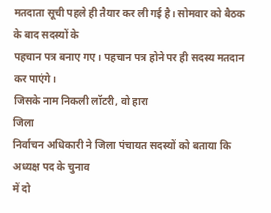मतदाता सूची पहले ही तैयार कर ली गई है। सोमवार को बैठक के बाद सदस्यों के
पहचान पत्र बनाए गए। पहचान पत्र होने पर ही सदस्य मतदान कर पाएंगे।
जिसके नाम निकली लॉटरी, वो हारा
जिला
निर्वाचन अधिकारी ने जिला पंचायत सदस्यों को बताया कि अध्यक्ष पद के चुनाव
में दो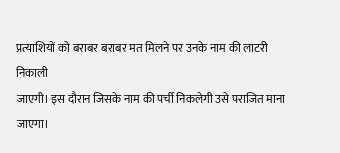प्रत्याशियों को बराबर बराबर मत मिलने पर उनके नाम की लाटरी निकाली
जाएगी। इस दौरान जिसके नाम की पर्ची निकलेगी उसे पराजित माना जाएगा।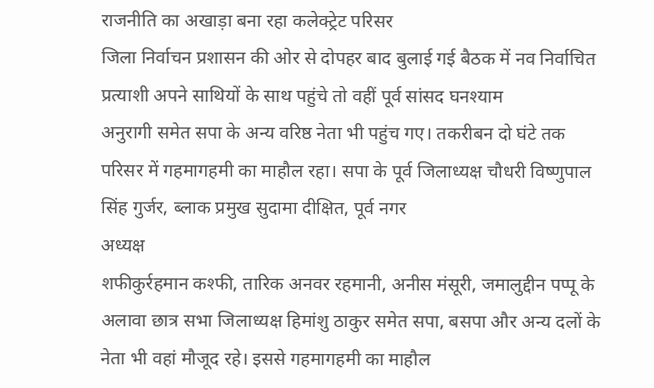राजनीति का अखाड़ा बना रहा कलेक्ट्रेट परिसर
जिला निर्वाचन प्रशासन की ओर से दोपहर बाद बुलाई गई बैठक में नव निर्वाचित
प्रत्याशी अपने साथियों के साथ पहुंचे तो वहीं पूर्व सांसद घनश्याम
अनुरागी समेत सपा के अन्य वरिष्ठ नेता भी पहुंच गए। तकरीबन दो घंटे तक
परिसर में गहमागहमी का माहौल रहा। सपा के पूर्व जिलाध्यक्ष चौधरी विष्णुपाल
सिंह गुर्जर, ब्लाक प्रमुख सुदामा दीक्षित, पूर्व नगर
अध्यक्ष
शफीकुर्रहमान कश्फी, तारिक अनवर रहमानी, अनीस मंसूरी, जमालुद्दीन पप्पू के
अलावा छात्र सभा जिलाध्यक्ष हिमांशु ठाकुर समेत सपा, बसपा और अन्य दलों के
नेता भी वहां मौजूद रहे। इससे गहमागहमी का माहौल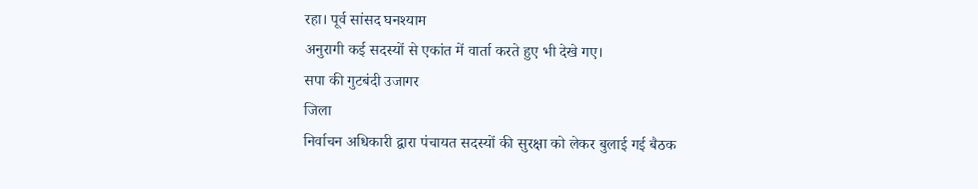रहा। पूर्व सांसद घनश्याम
अनुरागी कई सदस्यों से एकांत में वार्ता करते हुए भी देखे गए।
सपा की गुटबंदी उजागर
जिला
निर्वाचन अधिकारी द्वारा पंचायत सदस्यों की सुरक्षा को लेकर बुलाई गई बैठक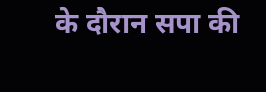के दौरान सपा की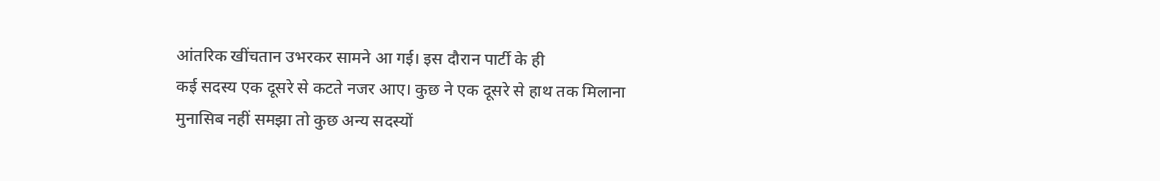आंतरिक खींचतान उभरकर सामने आ गई। इस दौरान पार्टी के ही
कई सदस्य एक दूसरे से कटते नजर आए। कुछ ने एक दूसरे से हाथ तक मिलाना
मुनासिब नहीं समझा तो कुछ अन्य सदस्यों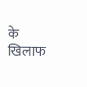के खिलाफ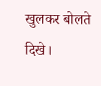खुलकर बोलते दिखे।